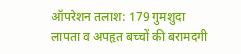ऑपरेशन तलाश: 179 गुमशुदा लापता व अपहृत बच्चों की बरामदगी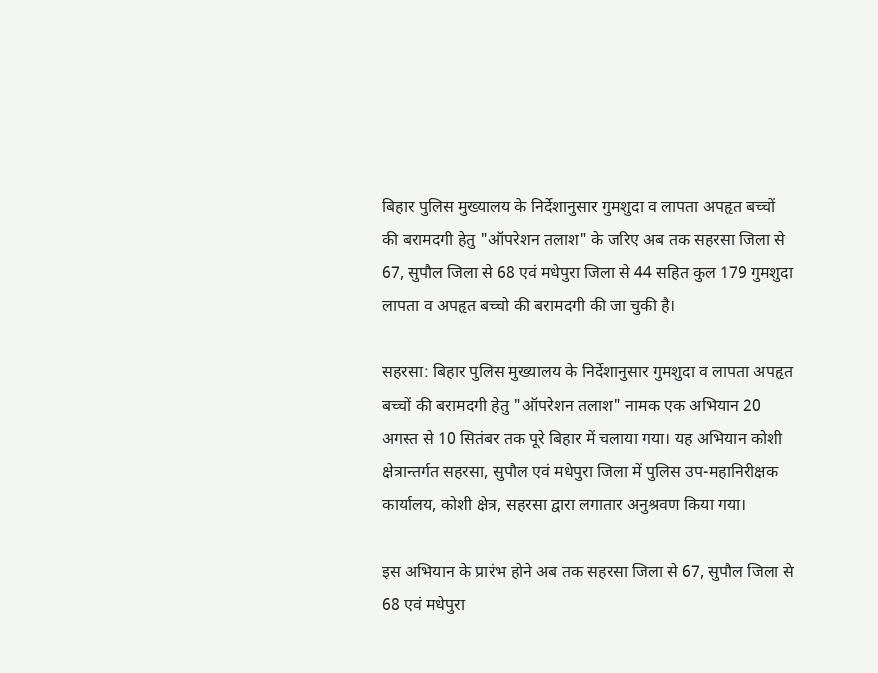बिहार पुलिस मुख्यालय के निर्देशानुसार गुमशुदा व लापता अपहृत बच्चों की बरामदगी हेतु "ऑपरेशन तलाश" के जरिए अब तक सहरसा जिला से 67, सुपौल जिला से 68 एवं मधेपुरा जिला से 44 सहित कुल 179 गुमशुदा लापता व अपहृत बच्चो की बरामदगी की जा चुकी है।

सहरसा: बिहार पुलिस मुख्यालय के निर्देशानुसार गुमशुदा व लापता अपहृत बच्चों की बरामदगी हेतु "ऑपरेशन तलाश" नामक एक अभियान 20 अगस्त से 10 सितंबर तक पूरे बिहार में चलाया गया। यह अभियान कोशी क्षेत्रान्तर्गत सहरसा, सुपौल एवं मधेपुरा जिला में पुलिस उप-महानिरीक्षक कार्यालय, कोशी क्षेत्र, सहरसा द्वारा लगातार अनुश्रवण किया गया।

इस अभियान के प्रारंभ होने अब तक सहरसा जिला से 67, सुपौल जिला से 68 एवं मधेपुरा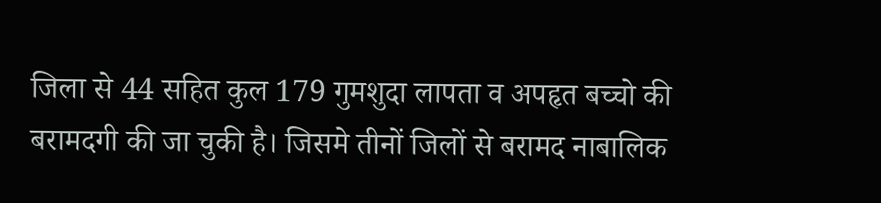जिला से 44 सहित कुल 179 गुमशुदा लापता व अपहृत बच्चो की बरामदगी की जा चुकी है। जिसमे तीनों जिलों से बरामद नाबालिक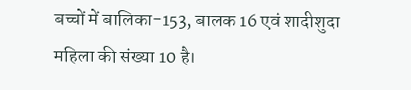बच्चों में बालिका-153, बालक 16 एवं शादीशुदा महिला की संख्या 10 है।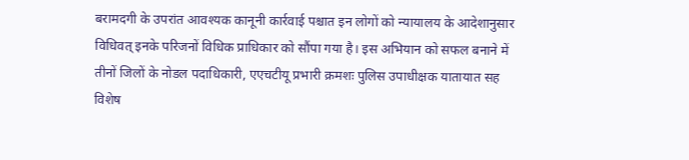बरामदगी के उपरांत आवश्यक कानूनी कार्रवाई पश्चात इन लोगों को न्यायालय के आदेशानुसार विधिवत् इनके परिजनों विधिक प्राधिकार को सौंपा गया है। इस अभियान को सफल बनाने में तीनों जिलों के नोडल पदाधिकारी, एएचटीयू प्रभारी क्रमशः पुलिस उपाधीक्षक यातायात सह विशेष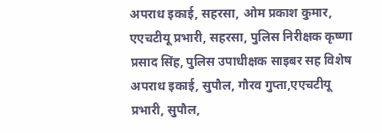अपराध इकाई, सहरसा, ओम प्रकाश कुमार, एएचटीयू प्रभारी, सहरसा, पुलिस निरीक्षक कृष्णा प्रसाद सिंह, पुलिस उपाधीक्षक साइबर सह विशेष अपराध इकाई, सुपौल, गौरव गुप्ता,एएचटीयू प्रभारी, सुपौल,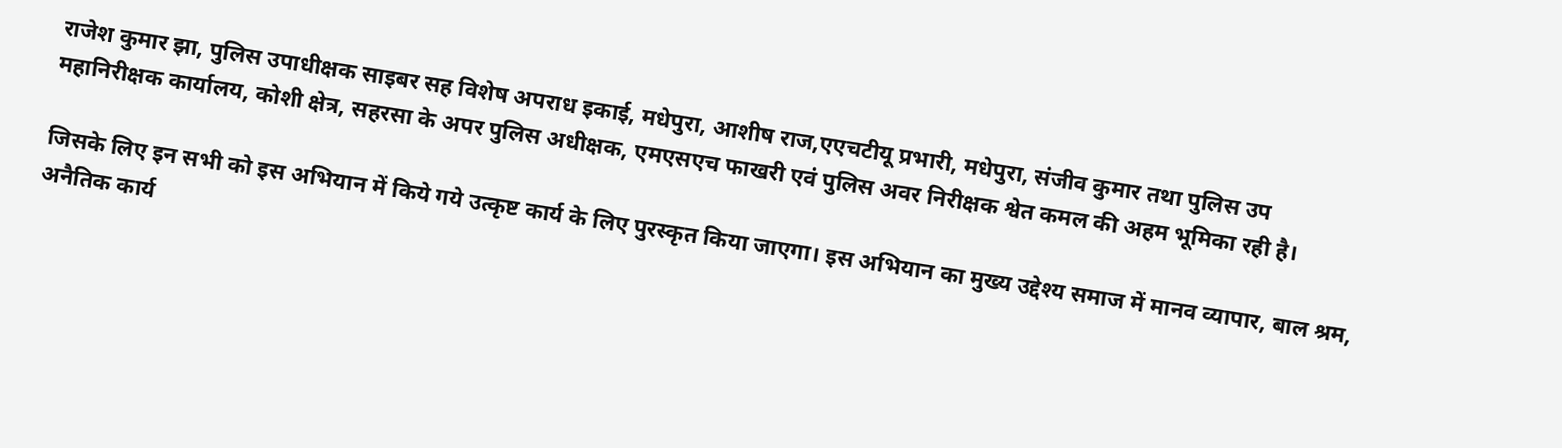राजेश कुमार झा, पुलिस उपाधीक्षक साइबर सह विशेष अपराध इकाई, मधेपुरा, आशीष राज,एएचटीयू प्रभारी, मधेपुरा, संजीव कुमार तथा पुलिस उप महानिरीक्षक कार्यालय, कोशी क्षेत्र, सहरसा के अपर पुलिस अधीक्षक, एमएसएच फाखरी एवं पुलिस अवर निरीक्षक श्वेत कमल की अहम भूमिका रही है।

जिसके लिए इन सभी को इस अभियान में किये गये उत्कृष्ट कार्य के लिए पुरस्कृत किया जाएगा। इस अभियान का मुख्य उद्देश्य समाज में मानव व्यापार, बाल श्रम, अनैतिक कार्य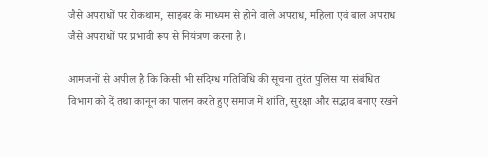जैसे अपराधों पर रोकथाम, साइबर के माध्यम से होने वाले अपराध, महिला एवं बाल अपराध जैसे अपराधों पर प्रभावी रूप से नियंत्रण करना है।

आमजनों से अपील है कि किसी भी संदिग्ध गतिविधि की सूचना तुरंत पुलिस या संबंधित विभाग को दें तथा कानून का पालन करते हुए समाज में शांति, सुरक्षा और सद्भाव बनाए रखने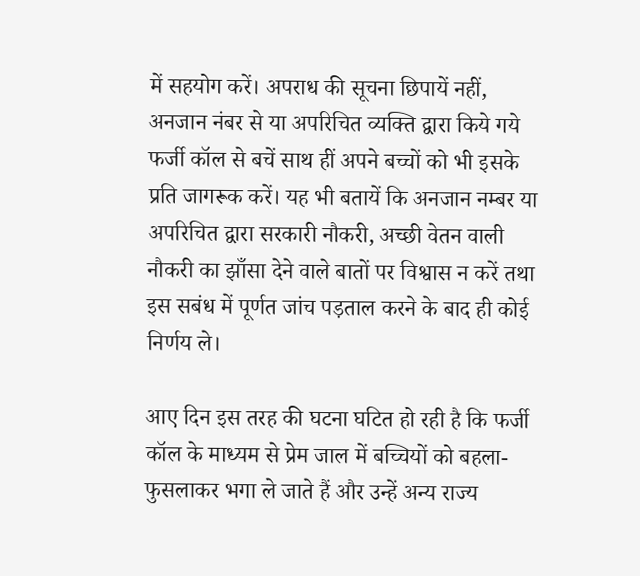में सहयोग करें। अपराध की सूचना छिपायें नहीं, अनजान नंबर से या अपरिचित व्यक्ति द्वारा किये गये फर्जी कॉल से बचें साथ हीं अपने बच्चों को भी इसके प्रति जागरूक करें। यह भी बतायें कि अनजान नम्बर या अपरिचित द्वारा सरकारी नौकरी, अच्छी वेतन वाली नौकरी का झाँसा देने वाले बातों पर विश्वास न करें तथा इस सबंध में पूर्णत जांच पड़ताल करने के बाद ही कोई निर्णय ले।

आए दिन इस तरह की घटना घटित हो रही है कि फर्जी कॉल के माध्यम से प्रेम जाल में बच्चियों को बहला-फुसलाकर भगा ले जाते हैं और उन्हें अन्य राज्य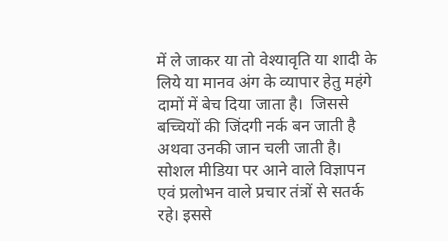में ले जाकर या तो वेश्यावृति या शादी के लिये या मानव अंग के व्यापार हेतु महंगे दामों में बेच दिया जाता है।  जिससे बच्चियों की जिंदगी नर्क बन जाती है अथवा उनकी जान चली जाती है। सोशल मीडिया पर आने वाले विज्ञापन एवं प्रलोभन वाले प्रचार तंत्रों से सतर्क रहे। इससे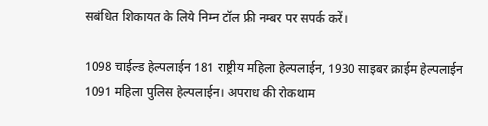सबंधित शिकायत के लिये निम्न टॉल फ्री नम्बर पर सपर्क करें।

1098 चाईल्ड हेल्पलाईन 181 राष्ट्रीय महिला हेल्पलाईन, 1930 साइबर क्राईम हेल्पलाईन 1091 महिला पुलिस हेल्पलाईन। अपराध की रोकथाम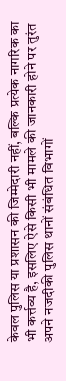केवल पुलिस या प्रशासन की जिम्मेदारी नहीं, बल्कि प्रत्येक नागरिक का भी कर्त्तव्य है, इसलिए ऐसे किसी भी मामले की जानकारी होने पर तुरंत अपने नजदीकी पुलिस थानों संबंधित विभागों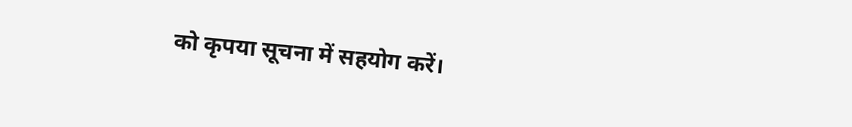को कृपया सूचना में सहयोग करें।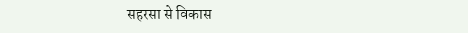सहरसा से विकास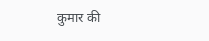कुमार की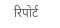रिपोर्ट